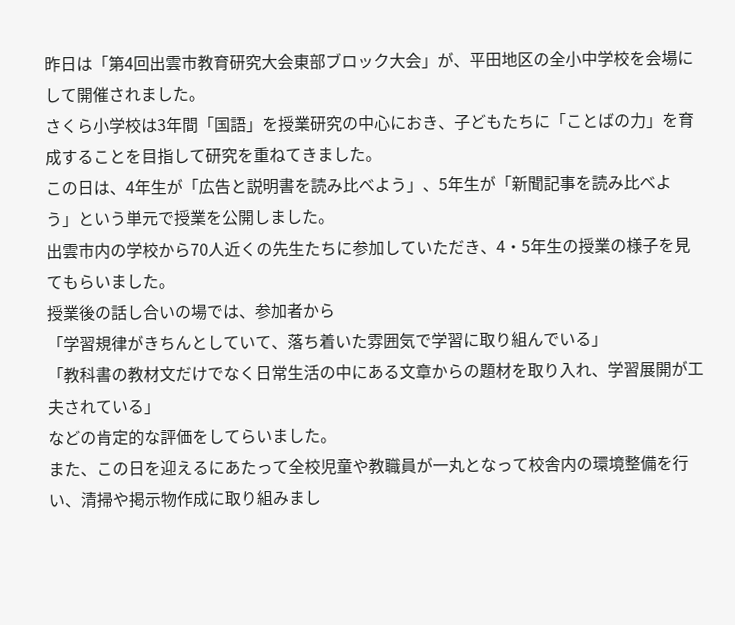昨日は「第4回出雲市教育研究大会東部ブロック大会」が、平田地区の全小中学校を会場にして開催されました。
さくら小学校は3年間「国語」を授業研究の中心におき、子どもたちに「ことばの力」を育成することを目指して研究を重ねてきました。
この日は、4年生が「広告と説明書を読み比べよう」、5年生が「新聞記事を読み比べよう」という単元で授業を公開しました。
出雲市内の学校から70人近くの先生たちに参加していただき、4・5年生の授業の様子を見てもらいました。
授業後の話し合いの場では、参加者から
「学習規律がきちんとしていて、落ち着いた雰囲気で学習に取り組んでいる」
「教科書の教材文だけでなく日常生活の中にある文章からの題材を取り入れ、学習展開が工夫されている」
などの肯定的な評価をしてらいました。
また、この日を迎えるにあたって全校児童や教職員が一丸となって校舎内の環境整備を行い、清掃や掲示物作成に取り組みまし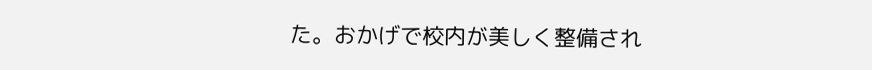た。おかげで校内が美しく整備され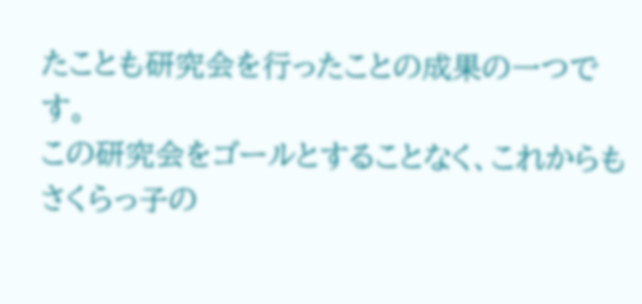たことも研究会を行ったことの成果の一つです。
この研究会をゴールとすることなく、これからもさくらっ子の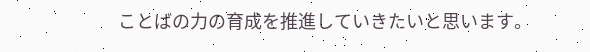ことばの力の育成を推進していきたいと思います。